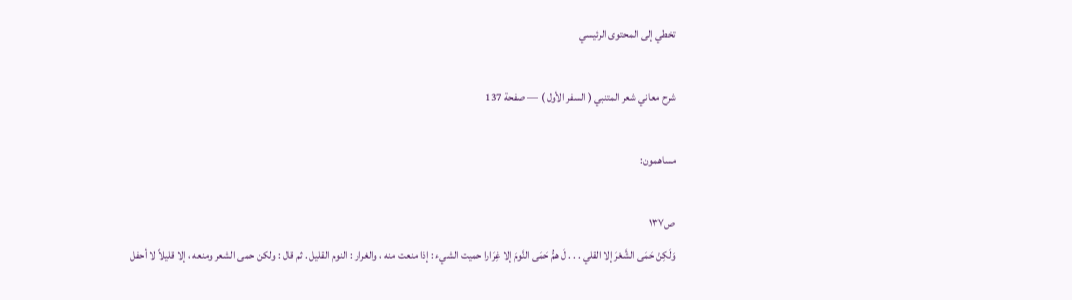تخطي إلى المحتوى الرئيسي

شرح معاني شعر المتنبي ( السفر الأول ) — صفحة 137

مساهمون:

ص١٣٧
وَلَكِنْ حَمَى الشَّعْرَ إلا القلي . . . لَ همُّ حَمَى النَّومَ إلا غِرَارا حميت الشيء : إذا منعت منه ، والغرار : النوم القليل . ثم قال : ولكن حمى الشعر ومنعه ، إلا قليلاً لا أحفل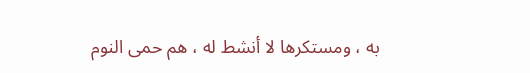به ، ومستكرها لا أنشط له ، هم حمى النوم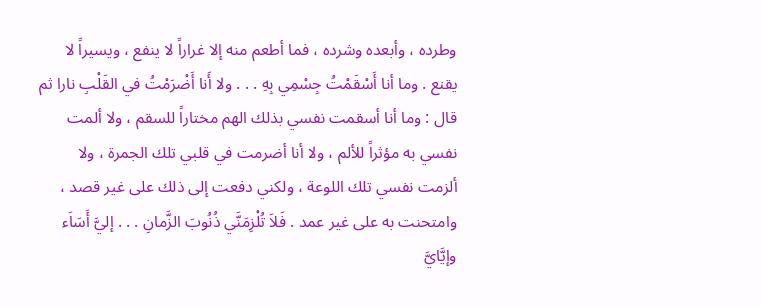وطرده ، وأبعده وشرده ، فما أطعم منه إلا غراراً لا ينفع ، ويسيراً لا يقنع . وما أنا أَسْقَمْتُ جِسْمِي بِهِ . . . ولا أَنا أَضْرَمْتُ في القَلْبِ نارا ثم قال : وما أنا أسقمت نفسي بذلك الهم مختاراً للسقم ، ولا ألمت نفسي به مؤثراً للألم ، ولا أنا أضرمت في قلبي تلك الجمرة ، ولا ألزمت نفسي تلك اللوعة ، ولكني دفعت إلى ذلك على غير قصد ، وامتحنت به على غير عمد . فَلاَ تُلْزِمَنَّي ذُنُوبَ الزَّمانِ . . . إليَّ أَسَاَء وإيَّايَّ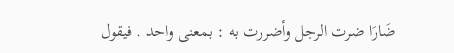ضَارَا ضرت الرجل وأضررت به : بمعنى واحد . فيقول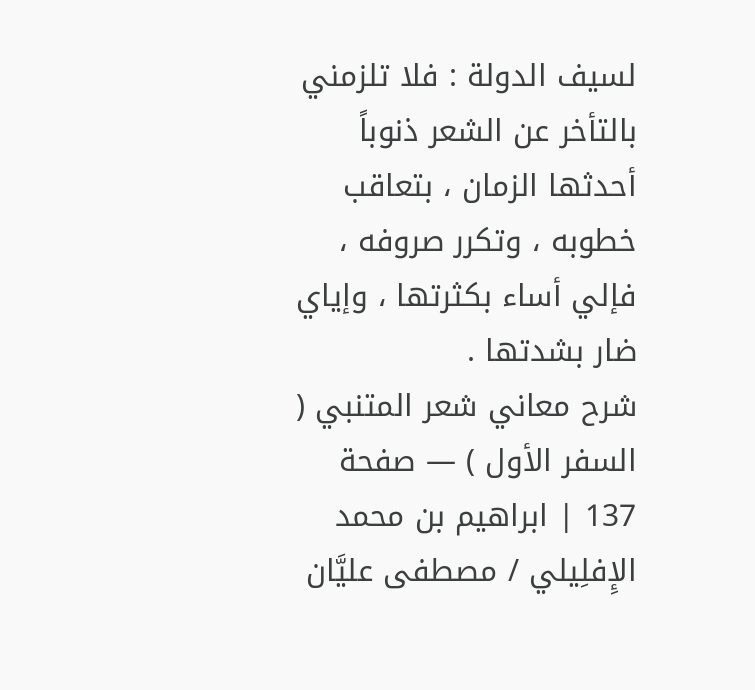لسيف الدولة : فلا تلزمني بالتأخر عن الشعر ذنوباً أحدثها الزمان ، بتعاقب خطوبه ، وتكرر صروفه ، فإلي أساء بكثرتها ، وإياي ضار بشدتها .
شرح معاني شعر المتنبي ( السفر الأول ) — صفحة 137 | ابراهيم بن محمد الإِفلِيلي / مصطفى عليَّان